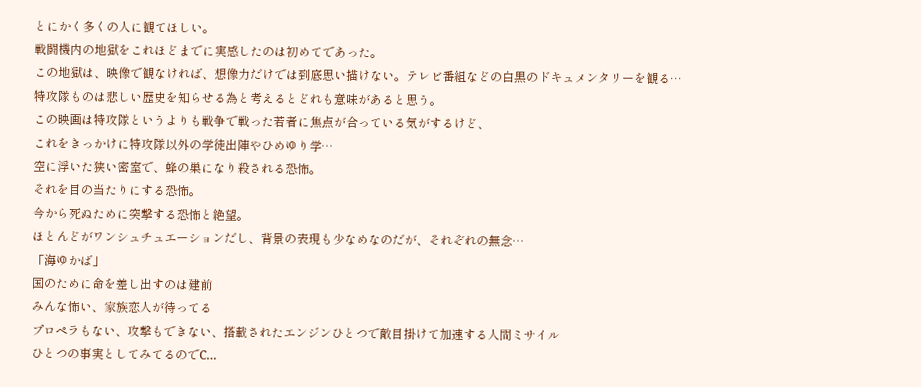とにかく多くの人に観てほしい。
戦闘機内の地獄をこれほどまでに実感したのは初めてであった。
この地獄は、映像で観なければ、想像力だけでは到底思い描けない。テレビ番組などの白黒のドキュメンタリーを観る…
特攻隊ものは悲しい歴史を知らせる為と考えるとどれも意味があると思う。
この映画は特攻隊というよりも戦争で戦った若者に焦点が合っている気がするけど、
これをきっかけに特攻隊以外の学徒出陣やひめゆり学…
空に浮いた狭い密室で、蜂の巣になり殺される恐怖。
それを目の当たりにする恐怖。
今から死ぬために突撃する恐怖と絶望。
ほとんどがワンシュチュエーションだし、背景の表現も少なめなのだが、それぞれの無念…
「海ゆかば」
国のために命を差し出すのは建前
みんな怖い、家族恋人が待ってる
プロペラもない、攻撃もできない、搭載されたエンジンひとつで敵目掛けて加速する人間ミサイル
ひとつの事実としてみてるのでC…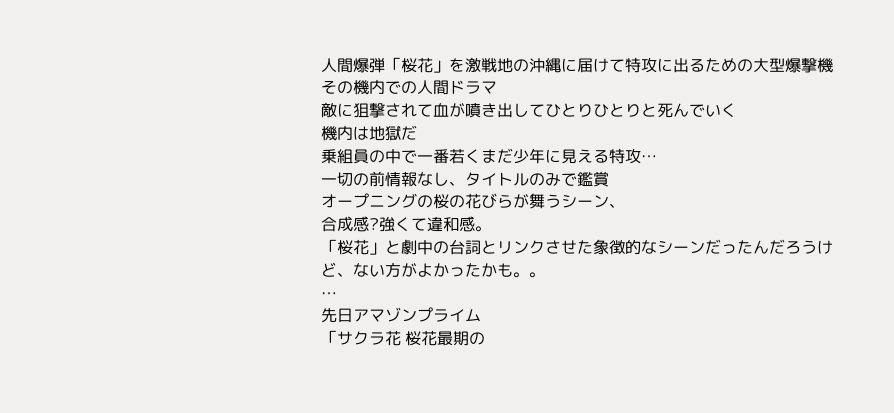人間爆弾「桜花」を激戦地の沖縄に届けて特攻に出るための大型爆撃機
その機内での人間ドラマ
敵に狙撃されて血が噴き出してひとりひとりと死んでいく
機内は地獄だ
乗組員の中で一番若くまだ少年に見える特攻…
一切の前情報なし、タイトルのみで鑑賞
オープニングの桜の花びらが舞うシーン、
合成感?強くて違和感。
「桜花」と劇中の台詞とリンクさせた象徴的なシーンだったんだろうけど、ない方がよかったかも。。
…
先日アマゾンプライム
「サクラ花 桜花最期の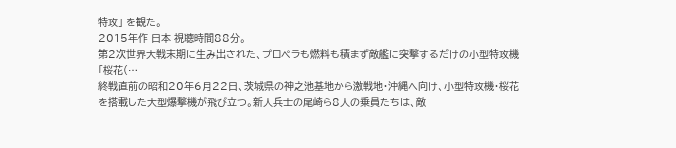特攻」 を観た。
2015年作 日本 視聴時間88分。
第2次世界大戦末期に生み出された、プロペラも燃料も積まず敵艦に突撃するだけの小型特攻機「桜花(…
終戦直前の昭和20年6月22日、茨城県の神之池基地から激戦地・沖縄へ向け、小型特攻機・桜花を搭載した大型爆撃機が飛び立つ。新人兵士の尾崎ら8人の乗員たちは、敵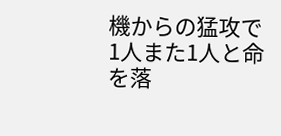機からの猛攻で1人また1人と命を落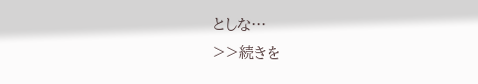としな…
>>続きを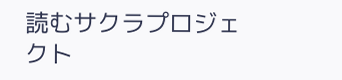読むサクラプロジェクト